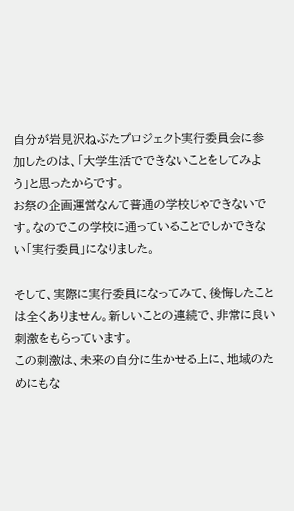自分が岩見沢ねぶたプロジェクト実行委員会に参加したのは、「大学生活でできないことをしてみよう」と思ったからです。
お祭の企画運営なんて普通の学校じゃできないです。なのでこの学校に通っていることでしかできない「実行委員」になりました。

そして、実際に実行委員になってみて、後悔したことは全くありません。新しいことの連続で、非常に良い刺激をもらっています。
この刺激は、未来の自分に生かせる上に、地域のためにもな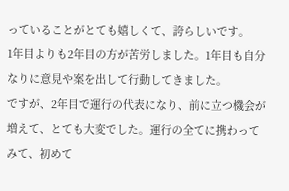っていることがとても嬉しくて、誇らしいです。
1年目よりも2年目の方が苦労しました。1年目も自分なりに意見や案を出して行動してきました。
ですが、2年目で運行の代表になり、前に立つ機会が増えて、とても大変でした。運行の全てに携わってみて、初めて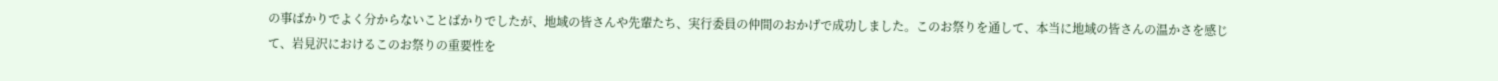の事ばかりでよく分からないことばかりでしたが、地域の皆さんや先輩たち、実行委員の仲間のおかげで成功しました。このお祭りを通して、本当に地域の皆さんの温かさを感じて、岩見沢におけるこのお祭りの重要性を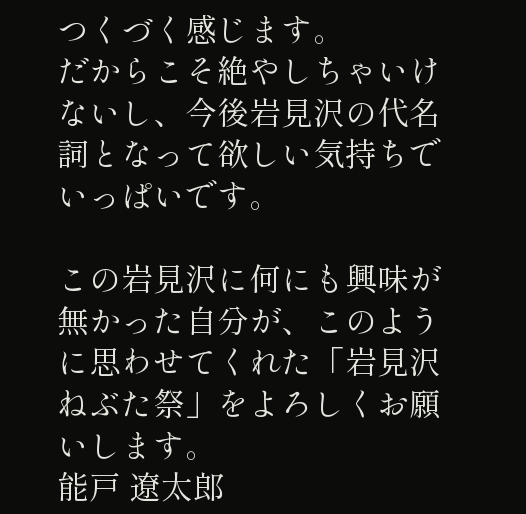つくづく感じます。
だからこそ絶やしちゃいけないし、今後岩見沢の代名詞となって欲しい気持ちでいっぱいです。

この岩見沢に何にも興味が無かった自分が、このように思わせてくれた「岩見沢ねぶた祭」をよろしくお願いします。
能戸 遼太郎